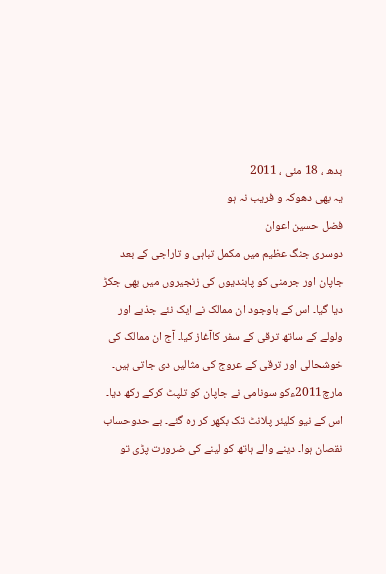بدھ ، 18 مئی ، 2011
یہ بھی دھوکہ و فریب نہ ہو
فضل حسین اعوان
دوسری جنگ عظیم میں مکمل تباہی و تاراجی کے بعد جاپان اور جرمنی کو پابندیوں کی زنجیروں میں بھی جکڑ دیا گیا۔ اس کے باوجود ان ممالک نے ایک نئے جذبے اور ولولے کے ساتھ ترقی کے سفر کاآغاز کیا۔ آج ان ممالک کی خوشحالی اور ترقی کے عروج کی مثالیں دی جاتی ہیں۔ مارچ2011ءکو سونامی نے جاپان کو تلپٹ کرکے رکھ دیا۔ اس کے نیو کلیئر پلانٹ تک بکھر کر رہ گئے۔ بے حدوحساب نقصان ہوا۔ دینے والے ہاتھ کو لینے کی ضرورت پڑی تو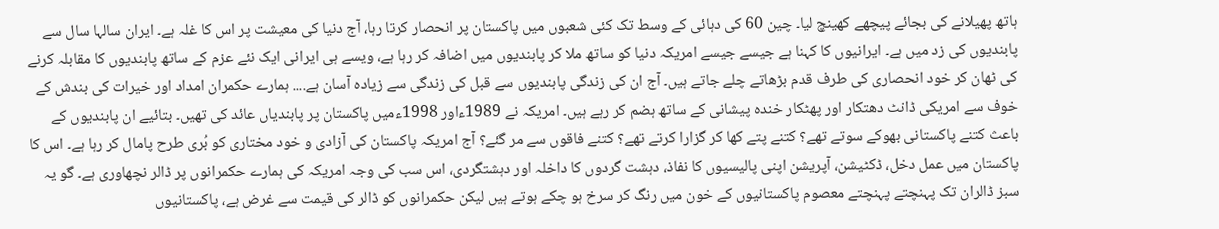ہاتھ پھیلانے کی بجائے پیچھے کھینچ لیا۔ چین 60 کی دہائی کے وسط تک کئی شعبوں میں پاکستان پر انحصار کرتا رہا، آج دنیا کی معیشت پر اس کا غلہ ہے۔ ایران سالہا سال سے پابندیوں کی زد میں ہے۔ ایرانیوں کا کہنا ہے جیسے جیسے امریکہ دنیا کو ساتھ ملا کر پابندیوں میں اضافہ کر رہا ہے، ویسے ہی ایرانی ایک نئے عزم کے ساتھ پابندیوں کا مقابلہ کرنے کی ٹھان کر خود انحصاری کی طرف قدم بڑھاتے چلے جاتے ہیں۔ آج ان کی زندگی پابندیوں سے قبل کی زندگی سے زیادہ آسان ہے.... ہمارے حکمران امداد اور خیرات کی بندش کے خوف سے امریکی ڈانٹ دھتکار اور پھٹکار خندہ پیشانی کے ساتھ ہضم کر رہے ہیں۔ امریکہ نے 1989ءاور 1998ءمیں پاکستان پر پابندیاں عائد کی تھیں۔ بتائیے ان پابندیوں کے باعث کتنے پاکستانی بھوکے سوتے تھے؟ کتنے پتے کھا کر گزارا کرتے تھے؟ کتنے فاقوں سے مر گئے؟ آج امریکہ پاکستان کی آزادی و خود مختاری کو بُری طرح پامال کر رہا ہے۔ اس کا پاکستان میں عمل دخل، ڈکٹیشن، آپریشن اپنی پالیسیوں کا نفاذ، دہشت گردوں کا داخلہ اور دہشتگردی، اس سب کی وجہ امریکہ کی ہمارے حکمرانوں پر ڈالر نچھاوری ہے۔ گو یہ سبز ڈالران تک پہنچتے پہنچتے معصوم پاکستانیوں کے خون میں رنگ کر سرخ ہو چکے ہوتے ہیں لیکن حکمرانوں کو ڈالر کی قیمت سے غرض ہے، پاکستانیوں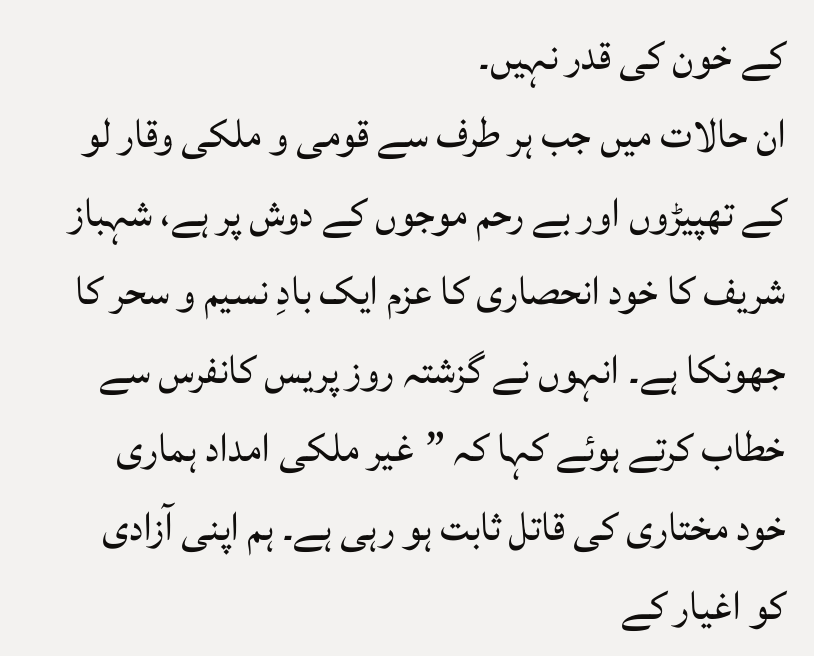کے خون کی قدر نہیں۔
ان حالات میں جب ہر طرف سے قومی و ملکی وقار لو کے تھپیڑوں اور بے رحم موجوں کے دوش پر ہے، شہباز شریف کا خود انحصاری کا عزم ایک بادِ نسیم و سحر کا جھونکا ہے۔ انہوں نے گزشتہ روز پریس کانفرس سے خطاب کرتے ہوئے کہا کہ ”غیر ملکی امداد ہماری خود مختاری کی قاتل ثابت ہو رہی ہے۔ ہم اپنی آزادی کو اغیار کے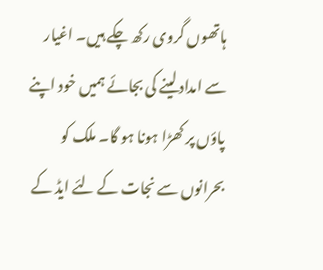ہاتھوں گروی رکھ چکے ہیں۔ اغیار سے امداد لینے کی بجائے ہمیں خود اپنے پاؤں پر کھڑا ہونا ہو گا۔ ملک کو بحرانوں سے نجات کے لئے ایڈ کے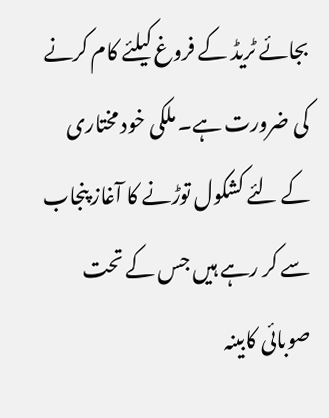بجائے ٹریڈ کے فروغ کیلئے کام کرنے کی ضرورت ہے۔ ملکی خود مختاری کے لئے کشکول توڑنے کا آغاز پنجاب سے کر رہے ہیں جس کے تحت صوبائی کابینہ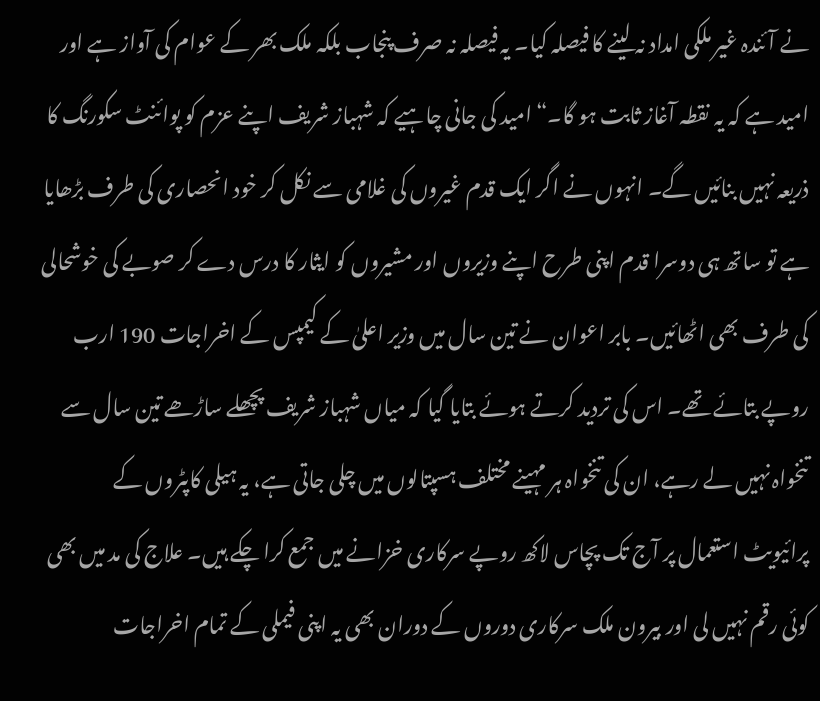نے آئندہ غیر ملکی امداد نہ لینے کا فیصلہ کیا۔ یہ فیصلہ نہ صرف پنجاب بلکہ ملک بھر کے عوام کی آواز ہے اور امید ہے کہ یہ نقطہ آغاز ثابت ہو گا۔“ امید کی جانی چاہیے کہ شہباز شریف اپنے عزم کو پوائنٹ سکورنگ کا ذریعہ نہیں بنائیں گے۔ انہوں نے اگر ایک قدم غیروں کی غلامی سے نکل کر خود انحصاری کی طرف بڑھایا ہے تو ساتھ ہی دوسرا قدم اپنی طرح اپنے وزیروں اور مشیروں کو ایثار کا درس دے کر صوبے کی خوشحالی کی طرف بھی اٹھائیں۔ بابر اعوان نے تین سال میں وزیر اعلیٰ کے کیمپس کے اخراجات 190 ارب روپے بتائے تھے۔ اس کی تردید کرتے ہوئے بتایا گیا کہ میاں شہباز شریف پچھلے ساڑھے تین سال سے تنخواہ نہیں لے رہے، ان کی تنخواہ ہر مہینے مختلف ہسپتالوں میں چلی جاتی ہے، یہ ہیلی کاپٹروں کے پرائیویٹ استعمال پر آج تک پچاس لاکھ روپے سرکاری خزانے میں جمع کرا چکے ہیں۔ علاج کی مد میں بھی کوئی رقم نہیں لی اور بیرون ملک سرکاری دوروں کے دوران بھی یہ اپنی فیملی کے تمام اخراجات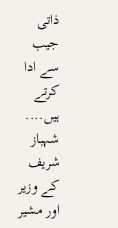ذاتی جیب سے ادا کرتے ہیں.... شہباز شریف کے وزیر اور مشیر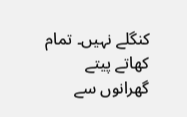کنگلے نہیں۔ تمام کھاتے پیتے گھرانوں سے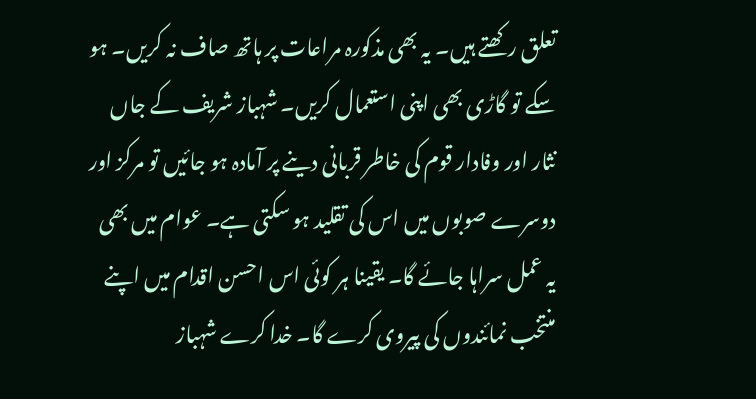تعلق رکھتے ہیں۔ یہ بھی مذکورہ مراعات پر ہاتھ صاف نہ کریں۔ ہو سکے تو گاڑی بھی اپنی استعمال کریں۔ شہباز شریف کے جاں نثار اور وفادار قوم کی خاطر قربانی دینے پر آمادہ ہو جائیں تو مرکز اور دوسرے صوبوں میں اس کی تقلید ہو سکتی ہے۔ عوام میں بھی یہ عمل سراہا جائے گا۔ یقینا ہر کوئی اس احسن اقدام میں اپنے منتخب نمائندوں کی پیروی کرے گا۔ خدا کرے شہباز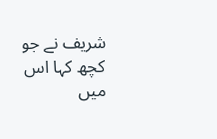شریف نے جو کچھ کہا اس میں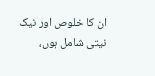ان کا خلوص اور نیک نیتی شامل ہوں،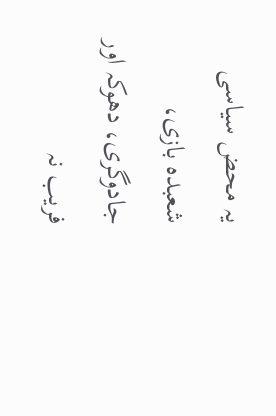یہ محض سیاسی شعبدہ بازی، جادوگری، دھوکہ اور فریب نہ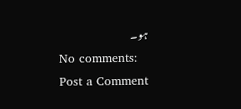ہو۔
No comments:
Post a Comment